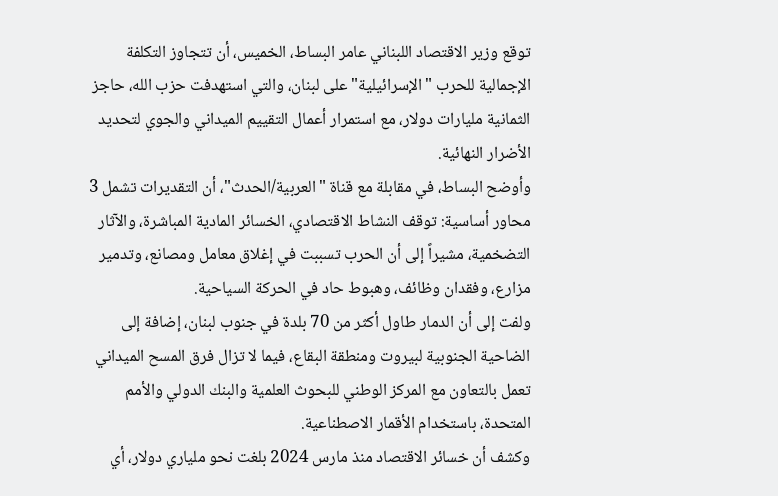توقع وزير الاقتصاد اللبناني عامر البساط، الخميس، أن تتجاوز التكلفة الإجمالية للحرب "الإسرائيلية" على لبنان، والتي استهدفت حزب الله، حاجز الثمانية مليارات دولار، مع استمرار أعمال التقييم الميداني والجوي لتحديد الأضرار النهائية.
وأوضح البساط، في مقابلة مع قناة "العربية/الحدث"، أن التقديرات تشمل 3 محاور أساسية: توقف النشاط الاقتصادي، الخسائر المادية المباشرة، والآثار التضخمية، مشيراً إلى أن الحرب تسببت في إغلاق معامل ومصانع، وتدمير مزارع، وفقدان وظائف، وهبوط حاد في الحركة السياحية.
ولفت إلى أن الدمار طاول أكثر من 70 بلدة في جنوب لبنان، إضافة إلى الضاحية الجنوبية لبيروت ومنطقة البقاع، فيما لا تزال فرق المسح الميداني تعمل بالتعاون مع المركز الوطني للبحوث العلمية والبنك الدولي والأمم المتحدة، باستخدام الأقمار الاصطناعية.
وكشف أن خسائر الاقتصاد منذ مارس 2024 بلغت نحو ملياري دولار، أي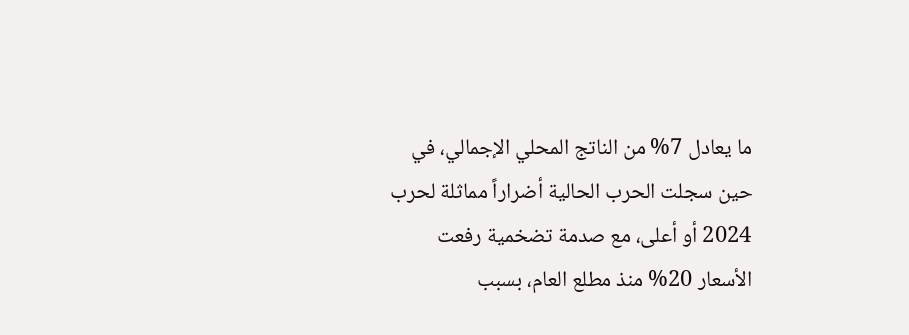ما يعادل 7% من الناتج المحلي الإجمالي، في حين سجلت الحرب الحالية أضراراً مماثلة لحرب 2024 أو أعلى، مع صدمة تضخمية رفعت الأسعار 20% منذ مطلع العام، بسبب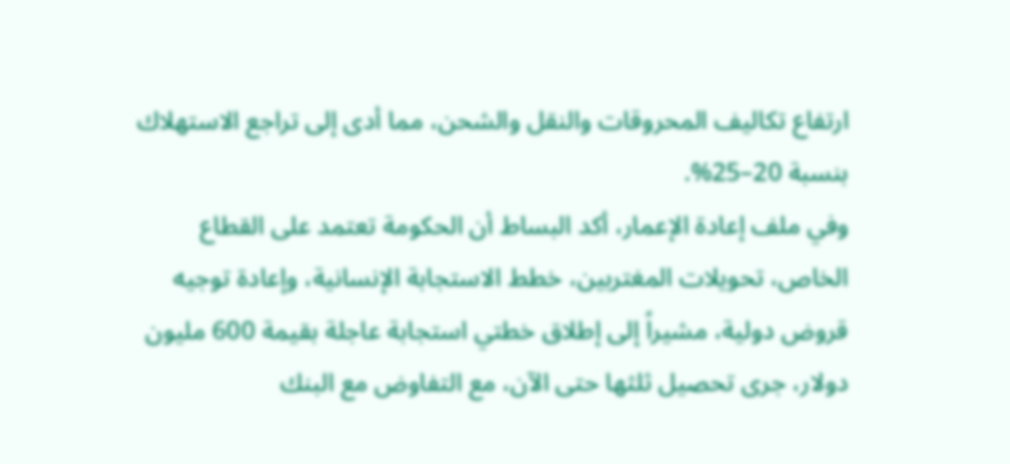ارتفاع تكاليف المحروقات والنقل والشحن، مما أدى إلى تراجع الاستهلاك بنسبة 20–25%.
وفي ملف إعادة الإعمار، أكد البساط أن الحكومة تعتمد على القطاع الخاص، تحويلات المغتربين، خطط الاستجابة الإنسانية، وإعادة توجيه قروض دولية، مشيراً إلى إطلاق خطتي استجابة عاجلة بقيمة 600 مليون دولار، جرى تحصيل ثلثها حتى الآن، مع التفاوض مع البنك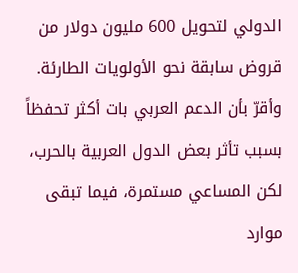الدولي لتحويل 600 مليون دولار من قروض سابقة نحو الأولويات الطارئة.
وأقرّ بأن الدعم العربي بات أكثر تحفظاً بسبب تأثر بعض الدول العربية بالحرب، لكن المساعي مستمرة، فيما تبقى موارد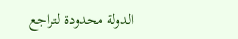الدولة محدودة لتراجع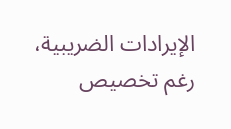الإيرادات الضريبية، رغم تخصيص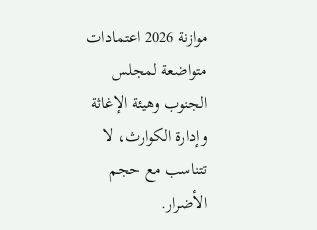موازنة 2026 اعتمادات متواضعة لمجلس الجنوب وهيئة الإغاثة وإدارة الكوارث، لا تتناسب مع حجم الأضرار.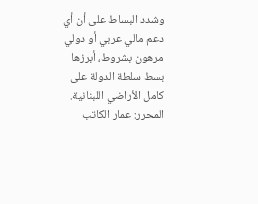وشدد البساط على أن أي دعم مالي عربي أو دولي مرهون بشروط، أبرزها بسط سلطة الدولة على كامل الأراضي اللبنانية.
المحرر: عمار الكاتب